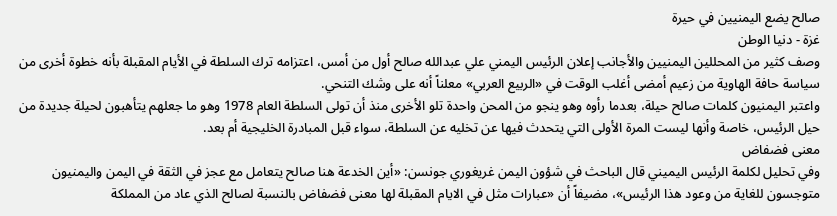صالح يضع اليمنيين في حيرة
غزة - دنيا الوطن
وصف كثير من المحللين اليمنيين والأجانب إعلان الرئيس اليمني علي عبدالله صالح أول من أمس، اعتزامه ترك السلطة في الأيام المقبلة بأنه خطوة أخرى من سياسة حافة الهاوية من زعيم أمضى أغلب الوقت في «الربيع العربي» معلناً أنه على وشك التنحي.
واعتبر اليمنيون كلمات صالح حيلة، بعدما رأوه وهو ينجو من المحن واحدة تلو الأخرى منذ أن تولى السلطة العام 1978 وهو ما جعلهم يتأهبون لحيلة جديدة من حيل الرئيس، خاصة وأنها ليست المرة الأولى التي يتحدث فيها عن تخليه عن السلطة، سواء قبل المبادرة الخليجية أم بعد.
معنى فضفاض
وفي تحليل لكلمة الرئيس اليميني قال الباحث في شؤون اليمن غريغوري جونسن: «أين الخدعة هنا صالح يتعامل مع عجز في الثقة في اليمن واليمنيون متوجسون للغاية من وعود هذا الرئيس»، مضيفاً أن «عبارات مثل في الايام المقبلة لها معنى فضفاض بالنسبة لصالح الذي عاد من المملكة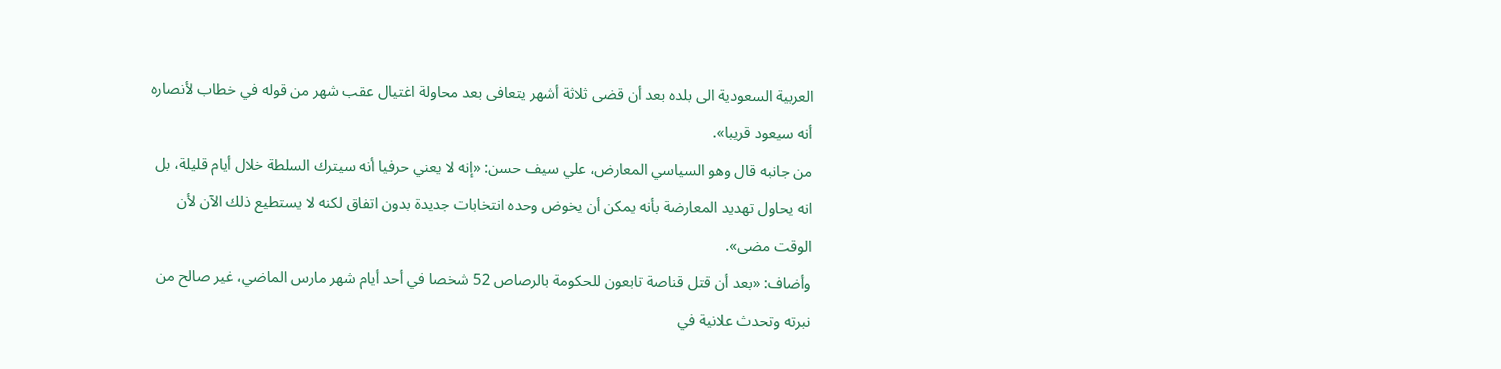العربية السعودية الى بلده بعد أن قضى ثلاثة أشهر يتعافى بعد محاولة اغتيال عقب شهر من قوله في خطاب لأنصاره أنه سيعود قريبا».
من جانبه قال وهو السياسي المعارض، علي سيف حسن: «إنه لا يعني حرفيا أنه سيترك السلطة خلال أيام قليلة، بل انه يحاول تهديد المعارضة بأنه يمكن أن يخوض وحده انتخابات جديدة بدون اتفاق لكنه لا يستطيع ذلك الآن لأن الوقت مضى».
وأضاف: «بعد أن قتل قناصة تابعون للحكومة بالرصاص 52 شخصا في أحد أيام شهر مارس الماضي، غير صالح من نبرته وتحدث علانية في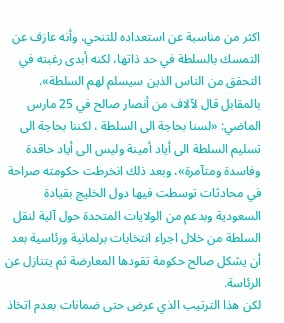اكثر من مناسبة عن استعداده للتنحي، وأنه عازف عن التمسك بالسلطة في حد ذاتها، لكنه أبدى رغبته في التحقق من الناس الذين سيسلم لهم السلطة».
بالمقابل قال لآلاف من أنصار صالح في 25 مارس الماضي: «لسنا بحاجة الى السلطة ، لكننا بحاجة الى تسليم السلطة الى أياد أمينة وليس الى أياد حاقدة وفاسدة ومتآمرة»، وبعد ذلك انخرطت حكومته صراحة في محادثات توسطت فيها دول الخليج بقيادة السعودية وبدعم من الولايات المتحدة حول آلية لنقل السلطة من خلال اجراء انتخابات برلمانية ورئاسية بعد أن يشكل صالح حكومة تقودها المعارضة ثم يتنازل عن الرئاسة.
لكن هذا الترتيب الذي عرض حتى ضمانات بعدم اتخاذ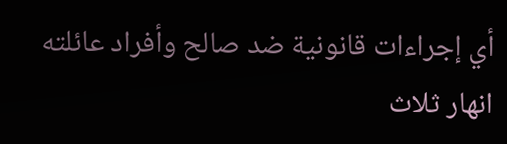أي إجراءات قانونية ضد صالح وأفراد عائلته انهار ثلاث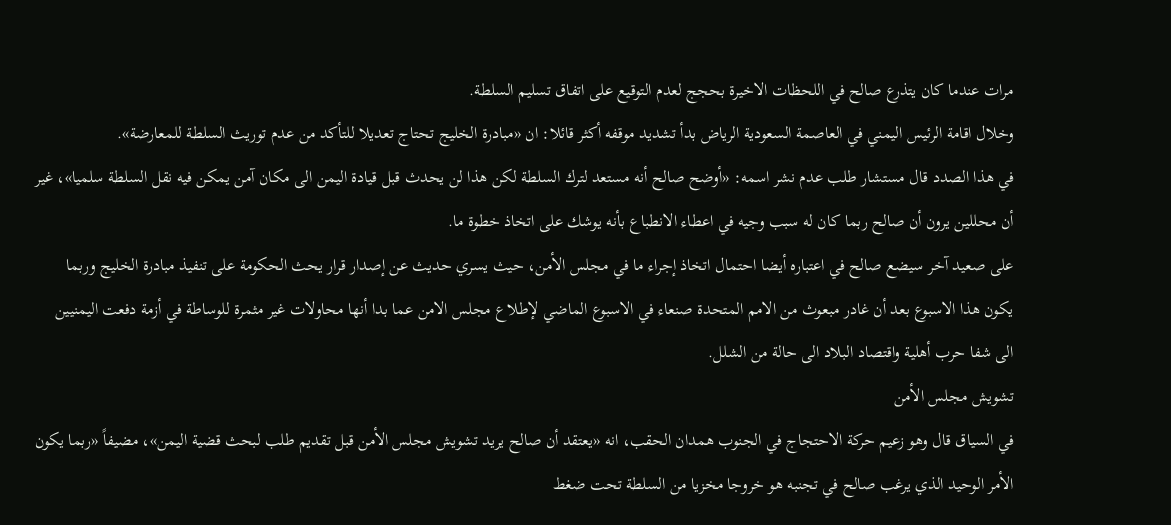مرات عندما كان يتذرع صالح في اللحظات الاخيرة بحجج لعدم التوقيع على اتفاق تسليم السلطة.
وخلال اقامة الرئيس اليمني في العاصمة السعودية الرياض بدأ تشديد موقفه أكثر قائلا: ان «مبادرة الخليج تحتاج تعديلا للتأكد من عدم توريث السلطة للمعارضة».
في هذا الصدد قال مستشار طلب عدم نشر اسمه: «أوضح صالح أنه مستعد لترك السلطة لكن هذا لن يحدث قبل قيادة اليمن الى مكان آمن يمكن فيه نقل السلطة سلميا»، غير أن محللين يرون أن صالح ربما كان له سبب وجيه في اعطاء الانطباع بأنه يوشك على اتخاذ خطوة ما.
على صعيد آخر سيضع صالح في اعتباره أيضا احتمال اتخاذ إجراء ما في مجلس الأمن، حيث يسري حديث عن إصدار قرار يحث الحكومة على تنفيذ مبادرة الخليج وربما يكون هذا الاسبوع بعد أن غادر مبعوث من الامم المتحدة صنعاء في الاسبوع الماضي لإطلاع مجلس الامن عما بدا أنها محاولات غير مثمرة للوساطة في أزمة دفعت اليمنيين الى شفا حرب أهلية واقتصاد البلاد الى حالة من الشلل.
تشويش مجلس الأمن
في السياق قال وهو زعيم حركة الاحتجاج في الجنوب همدان الحقب، انه «يعتقد أن صالح يريد تشويش مجلس الأمن قبل تقديم طلب لبحث قضية اليمن»، مضيفاً «ربما يكون الأمر الوحيد الذي يرغب صالح في تجنبه هو خروجا مخزيا من السلطة تحت ضغط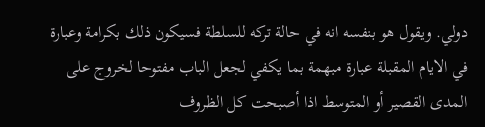دولي. ويقول هو بنفسه انه في حالة تركه للسلطة فسيكون ذلك بكرامة وعبارة في الايام المقبلة عبارة مبهمة بما يكفي لجعل الباب مفتوحا لخروج على المدى القصير أو المتوسط اذا أصبحت كل الظروف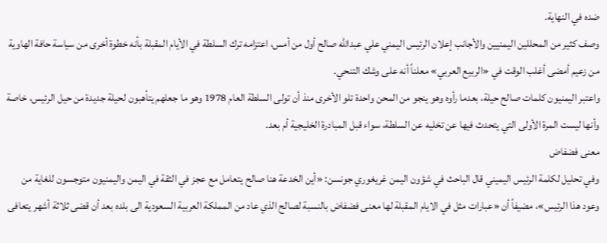ضده في النهاية.
وصف كثير من المحللين اليمنيين والأجانب إعلان الرئيس اليمني علي عبدالله صالح أول من أمس، اعتزامه ترك السلطة في الأيام المقبلة بأنه خطوة أخرى من سياسة حافة الهاوية من زعيم أمضى أغلب الوقت في «الربيع العربي» معلناً أنه على وشك التنحي.
واعتبر اليمنيون كلمات صالح حيلة، بعدما رأوه وهو ينجو من المحن واحدة تلو الأخرى منذ أن تولى السلطة العام 1978 وهو ما جعلهم يتأهبون لحيلة جديدة من حيل الرئيس، خاصة وأنها ليست المرة الأولى التي يتحدث فيها عن تخليه عن السلطة، سواء قبل المبادرة الخليجية أم بعد.
معنى فضفاض
وفي تحليل لكلمة الرئيس اليميني قال الباحث في شؤون اليمن غريغوري جونسن: «أين الخدعة هنا صالح يتعامل مع عجز في الثقة في اليمن واليمنيون متوجسون للغاية من وعود هذا الرئيس»، مضيفاً أن «عبارات مثل في الايام المقبلة لها معنى فضفاض بالنسبة لصالح الذي عاد من المملكة العربية السعودية الى بلده بعد أن قضى ثلاثة أشهر يتعافى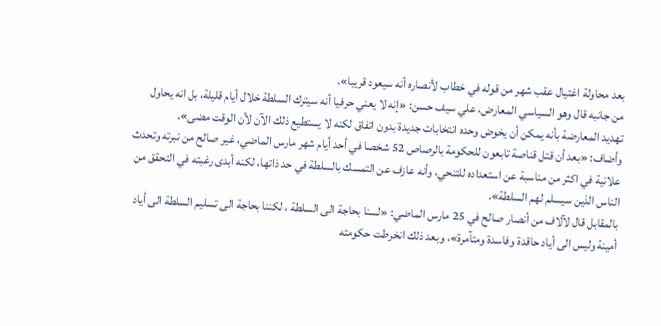بعد محاولة اغتيال عقب شهر من قوله في خطاب لأنصاره أنه سيعود قريبا».
من جانبه قال وهو السياسي المعارض، علي سيف حسن: «إنه لا يعني حرفيا أنه سيترك السلطة خلال أيام قليلة، بل انه يحاول تهديد المعارضة بأنه يمكن أن يخوض وحده انتخابات جديدة بدون اتفاق لكنه لا يستطيع ذلك الآن لأن الوقت مضى».
وأضاف: «بعد أن قتل قناصة تابعون للحكومة بالرصاص 52 شخصا في أحد أيام شهر مارس الماضي، غير صالح من نبرته وتحدث علانية في اكثر من مناسبة عن استعداده للتنحي، وأنه عازف عن التمسك بالسلطة في حد ذاتها، لكنه أبدى رغبته في التحقق من الناس الذين سيسلم لهم السلطة».
بالمقابل قال لآلاف من أنصار صالح في 25 مارس الماضي: «لسنا بحاجة الى السلطة ، لكننا بحاجة الى تسليم السلطة الى أياد أمينة وليس الى أياد حاقدة وفاسدة ومتآمرة»، وبعد ذلك انخرطت حكومته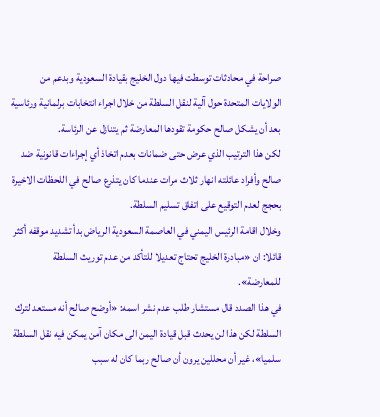صراحة في محادثات توسطت فيها دول الخليج بقيادة السعودية وبدعم من الولايات المتحدة حول آلية لنقل السلطة من خلال اجراء انتخابات برلمانية ورئاسية بعد أن يشكل صالح حكومة تقودها المعارضة ثم يتنازل عن الرئاسة.
لكن هذا الترتيب الذي عرض حتى ضمانات بعدم اتخاذ أي إجراءات قانونية ضد صالح وأفراد عائلته انهار ثلاث مرات عندما كان يتذرع صالح في اللحظات الاخيرة بحجج لعدم التوقيع على اتفاق تسليم السلطة.
وخلال اقامة الرئيس اليمني في العاصمة السعودية الرياض بدأ تشديد موقفه أكثر قائلا: ان «مبادرة الخليج تحتاج تعديلا للتأكد من عدم توريث السلطة للمعارضة».
في هذا الصدد قال مستشار طلب عدم نشر اسمه: «أوضح صالح أنه مستعد لترك السلطة لكن هذا لن يحدث قبل قيادة اليمن الى مكان آمن يمكن فيه نقل السلطة سلميا»، غير أن محللين يرون أن صالح ربما كان له سبب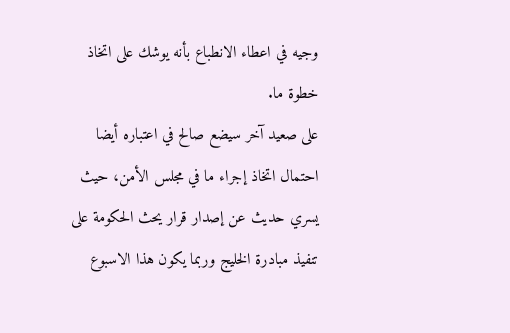وجيه في اعطاء الانطباع بأنه يوشك على اتخاذ خطوة ما.
على صعيد آخر سيضع صالح في اعتباره أيضا احتمال اتخاذ إجراء ما في مجلس الأمن، حيث يسري حديث عن إصدار قرار يحث الحكومة على تنفيذ مبادرة الخليج وربما يكون هذا الاسبوع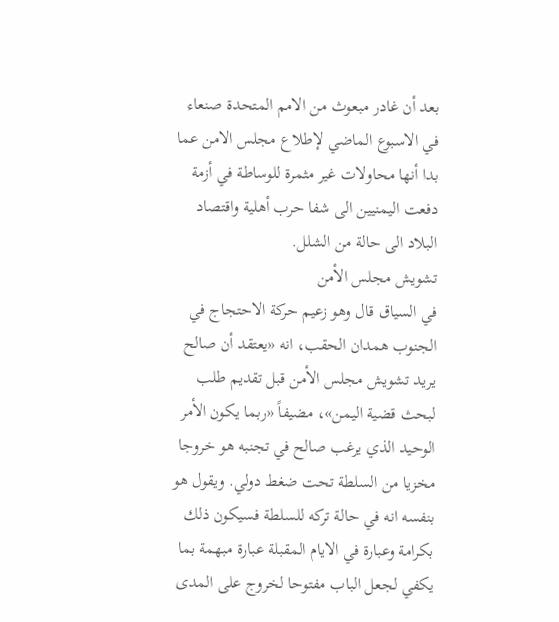بعد أن غادر مبعوث من الامم المتحدة صنعاء في الاسبوع الماضي لإطلاع مجلس الامن عما بدا أنها محاولات غير مثمرة للوساطة في أزمة دفعت اليمنيين الى شفا حرب أهلية واقتصاد البلاد الى حالة من الشلل.
تشويش مجلس الأمن
في السياق قال وهو زعيم حركة الاحتجاج في الجنوب همدان الحقب، انه «يعتقد أن صالح يريد تشويش مجلس الأمن قبل تقديم طلب لبحث قضية اليمن»، مضيفاً «ربما يكون الأمر الوحيد الذي يرغب صالح في تجنبه هو خروجا مخزيا من السلطة تحت ضغط دولي. ويقول هو بنفسه انه في حالة تركه للسلطة فسيكون ذلك بكرامة وعبارة في الايام المقبلة عبارة مبهمة بما يكفي لجعل الباب مفتوحا لخروج على المدى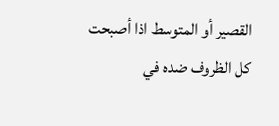القصير أو المتوسط اذا أصبحت كل الظروف ضده في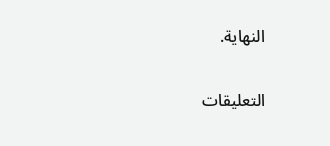النهاية.

التعليقات